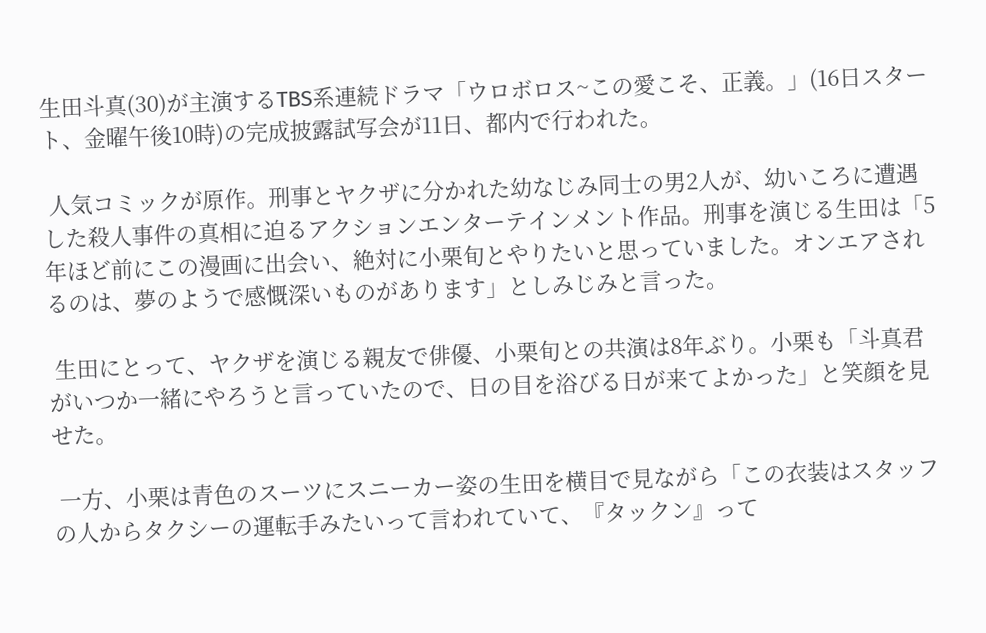生田斗真(30)が主演するTBS系連続ドラマ「ウロボロス~この愛こそ、正義。」(16日スタート、金曜午後10時)の完成披露試写会が11日、都内で行われた。

 人気コミックが原作。刑事とヤクザに分かれた幼なじみ同士の男2人が、幼いころに遭遇した殺人事件の真相に迫るアクションエンターテインメント作品。刑事を演じる生田は「5年ほど前にこの漫画に出会い、絶対に小栗旬とやりたいと思っていました。オンエアされるのは、夢のようで感慨深いものがあります」としみじみと言った。

 生田にとって、ヤクザを演じる親友で俳優、小栗旬との共演は8年ぶり。小栗も「斗真君がいつか一緒にやろうと言っていたので、日の目を浴びる日が来てよかった」と笑顔を見せた。

 一方、小栗は青色のスーツにスニーカー姿の生田を横目で見ながら「この衣装はスタッフの人からタクシーの運転手みたいって言われていて、『タックン』って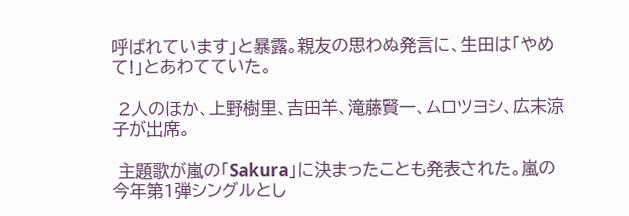呼ばれています」と暴露。親友の思わぬ発言に、生田は「やめて!」とあわてていた。

 2人のほか、上野樹里、吉田羊、滝藤賢一、ムロツヨシ、広末涼子が出席。

 主題歌が嵐の「Sakura」に決まったことも発表された。嵐の今年第1弾シングルとし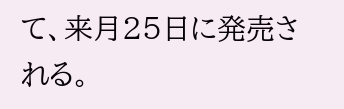て、来月25日に発売される。